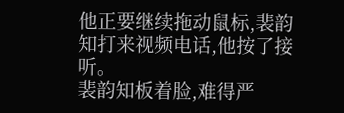他正要继续拖动鼠标,裴韵知打来视频电话,他按了接听。
裴韵知板着脸,难得严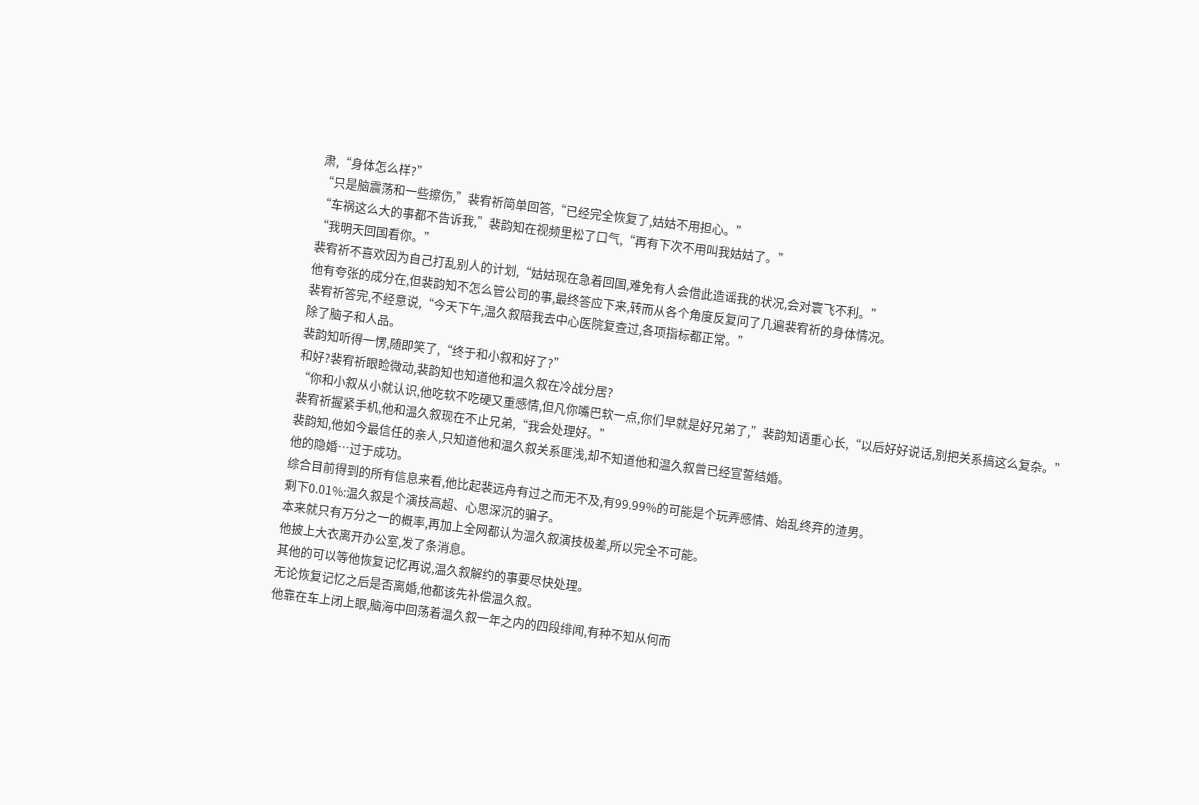肃,“身体怎么样?”
“只是脑震荡和一些擦伤,”裴宥祈简单回答,“已经完全恢复了,姑姑不用担心。”
“车祸这么大的事都不告诉我,”裴韵知在视频里松了口气,“再有下次不用叫我姑姑了。”
“我明天回国看你。”
裴宥祈不喜欢因为自己打乱别人的计划,“姑姑现在急着回国,难免有人会借此造谣我的状况,会对寰飞不利。”
他有夸张的成分在,但裴韵知不怎么管公司的事,最终答应下来,转而从各个角度反复问了几遍裴宥祈的身体情况。
裴宥祈答完,不经意说,“今天下午,温久叙陪我去中心医院复查过,各项指标都正常。”
除了脑子和人品。
裴韵知听得一愣,随即笑了,“终于和小叙和好了?”
和好?裴宥祈眼睑微动,裴韵知也知道他和温久叙在冷战分居?
“你和小叙从小就认识,他吃软不吃硬又重感情,但凡你嘴巴软一点,你们早就是好兄弟了,”裴韵知语重心长,“以后好好说话,别把关系搞这么复杂。”
裴宥祈握紧手机,他和温久叙现在不止兄弟,“我会处理好。”
裴韵知,他如今最信任的亲人,只知道他和温久叙关系匪浅,却不知道他和温久叙曾已经宣誓结婚。
他的隐婚…过于成功。
综合目前得到的所有信息来看,他比起裴远舟有过之而无不及,有99.99%的可能是个玩弄感情、始乱终弃的渣男。
剩下0.01%:温久叙是个演技高超、心思深沉的骗子。
本来就只有万分之一的概率,再加上全网都认为温久叙演技极差,所以完全不可能。
他披上大衣离开办公室,发了条消息。
其他的可以等他恢复记忆再说,温久叙解约的事要尽快处理。
无论恢复记忆之后是否离婚,他都该先补偿温久叙。
他靠在车上闭上眼,脑海中回荡着温久叙一年之内的四段绯闻,有种不知从何而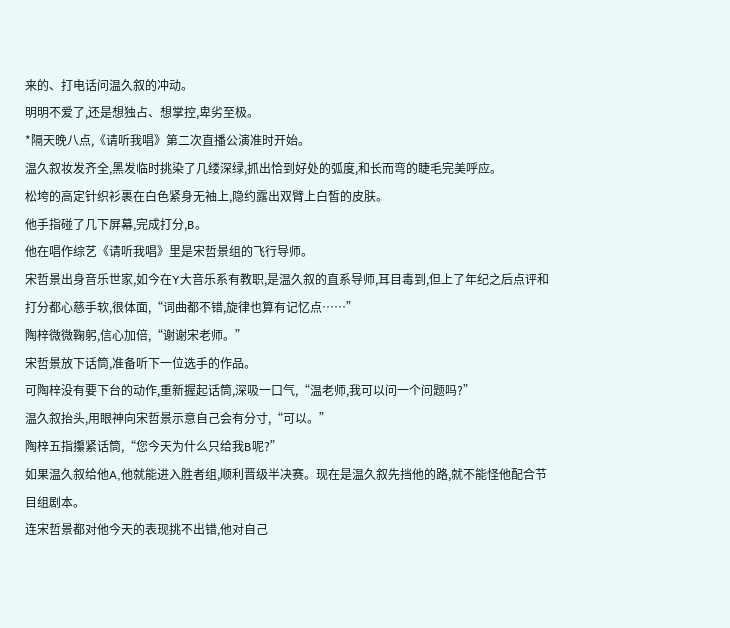来的、打电话问温久叙的冲动。
明明不爱了,还是想独占、想掌控,卑劣至极。
*隔天晚八点,《请听我唱》第二次直播公演准时开始。
温久叙妆发齐全,黑发临时挑染了几缕深绿,抓出恰到好处的弧度,和长而弯的睫毛完美呼应。
松垮的高定针织衫裹在白色紧身无袖上,隐约露出双臂上白皙的皮肤。
他手指碰了几下屏幕,完成打分,B。
他在唱作综艺《请听我唱》里是宋哲景组的飞行导师。
宋哲景出身音乐世家,如今在Y大音乐系有教职,是温久叙的直系导师,耳目毒到,但上了年纪之后点评和打分都心慈手软,很体面,“词曲都不错,旋律也算有记忆点……”
陶梓微微鞠躬,信心加倍,“谢谢宋老师。”
宋哲景放下话筒,准备听下一位选手的作品。
可陶梓没有要下台的动作,重新握起话筒,深吸一口气,“温老师,我可以问一个问题吗?”
温久叙抬头,用眼神向宋哲景示意自己会有分寸,“可以。”
陶梓五指攥紧话筒,“您今天为什么只给我B呢?”
如果温久叙给他A,他就能进入胜者组,顺利晋级半决赛。现在是温久叙先挡他的路,就不能怪他配合节目组剧本。
连宋哲景都对他今天的表现挑不出错,他对自己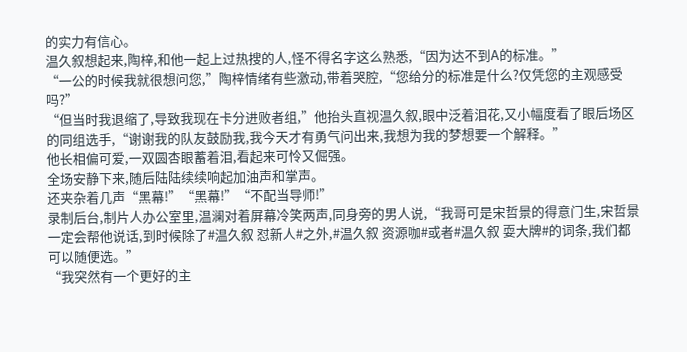的实力有信心。
温久叙想起来,陶梓,和他一起上过热搜的人,怪不得名字这么熟悉,“因为达不到A的标准。”
“一公的时候我就很想问您,”陶梓情绪有些激动,带着哭腔,“您给分的标准是什么?仅凭您的主观感受吗?”
“但当时我退缩了,导致我现在卡分进败者组,”他抬头直视温久叙,眼中泛着泪花,又小幅度看了眼后场区的同组选手,“谢谢我的队友鼓励我,我今天才有勇气问出来,我想为我的梦想要一个解释。”
他长相偏可爱,一双圆杏眼蓄着泪,看起来可怜又倔强。
全场安静下来,随后陆陆续续响起加油声和掌声。
还夹杂着几声“黑幕!”“黑幕!”“不配当导师!”
录制后台,制片人办公室里,温澜对着屏幕冷笑两声,同身旁的男人说,“我哥可是宋哲景的得意门生,宋哲景一定会帮他说话,到时候除了#温久叙 怼新人#之外,#温久叙 资源咖#或者#温久叙 耍大牌#的词条,我们都可以随便选。”
“我突然有一个更好的主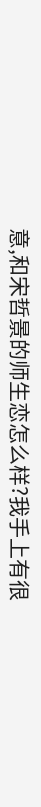意,和宋哲景的师生恋怎么样?我手上有很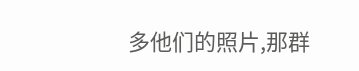多他们的照片,那群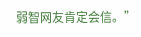弱智网友肯定会信。”